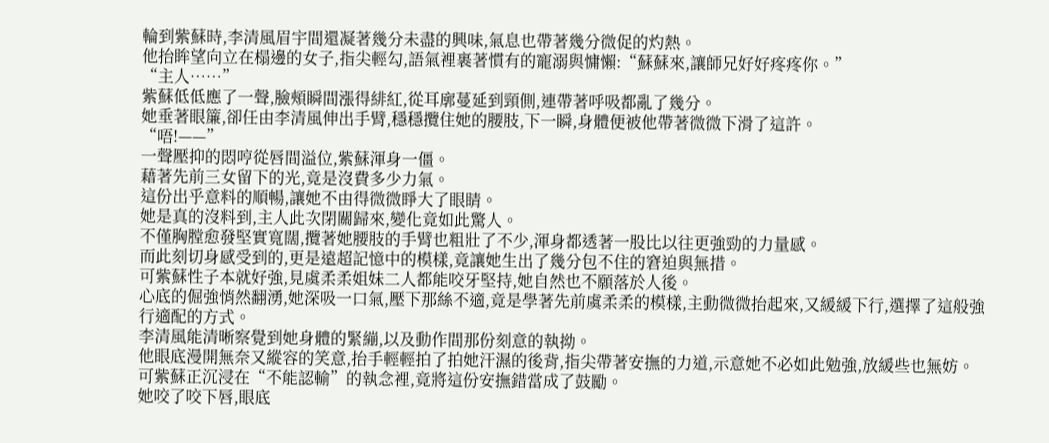輪到紫蘇時,李清風眉宇間還凝著幾分未盡的興味,氣息也帶著幾分微促的灼熱。
他抬眸望向立在榻邊的女子,指尖輕勾,語氣裡裹著慣有的寵溺與慵懶:“蘇蘇來,讓師兄好好疼疼你。”
“主人……”
紫蘇低低應了一聲,臉頰瞬間漲得緋紅,從耳廓蔓延到頸側,連帶著呼吸都亂了幾分。
她垂著眼簾,卻任由李清風伸出手臂,穩穩攬住她的腰肢,下一瞬,身體便被他帶著微微下滑了這許。
“唔!——”
一聲壓抑的悶哼從唇間溢位,紫蘇渾身一僵。
藉著先前三女留下的光,竟是沒費多少力氣。
這份出乎意料的順暢,讓她不由得微微睜大了眼睛。
她是真的沒料到,主人此次閉關歸來,變化竟如此驚人。
不僅胸膛愈發堅實寬闊,攬著她腰肢的手臂也粗壯了不少,渾身都透著一股比以往更強勁的力量感。
而此刻切身感受到的,更是遠超記憶中的模樣,竟讓她生出了幾分包不住的窘迫與無措。
可紫蘇性子本就好強,見虞柔柔姐妹二人都能咬牙堅持,她自然也不願落於人後。
心底的倔強悄然翻湧,她深吸一口氣,壓下那絲不適,竟是學著先前虞柔柔的模樣,主動微微抬起來,又緩緩下行,選擇了這般強行適配的方式。
李清風能清晰察覺到她身體的緊繃,以及動作間那份刻意的執拗。
他眼底漫開無奈又縱容的笑意,抬手輕輕拍了拍她汗濕的後背,指尖帶著安撫的力道,示意她不必如此勉強,放緩些也無妨。
可紫蘇正沉浸在“不能認輸”的執念裡,竟將這份安撫錯當成了鼓勵。
她咬了咬下唇,眼底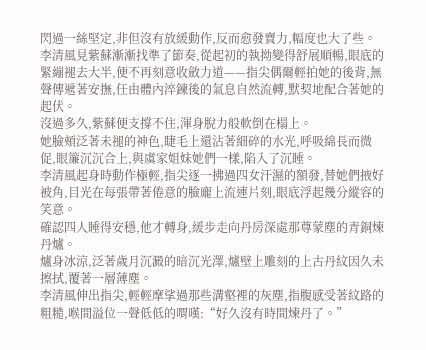閃過一絲堅定,非但沒有放緩動作,反而愈發賣力,幅度也大了些。
李清風見紫蘇漸漸找準了節奏,從起初的執拗變得舒展順暢,眼底的緊繃褪去大半,便不再刻意收斂力道——指尖偶爾輕拍她的後背,無聲傳遞著安撫,任由體內淬鍊後的氣息自然流轉,默契地配合著她的起伏。
沒過多久,紫蘇便支撐不住,渾身脫力般軟倒在榻上。
她臉頰泛著未褪的神色,睫毛上還沾著細碎的水光,呼吸綿長而微促,眼簾沉沉合上,與虞家姐妹她們一樣,陷入了沉睡。
李清風起身時動作極輕,指尖逐一拂過四女汗濕的額發,替她們掖好被角,目光在每張帶著倦意的臉龐上流連片刻,眼底浮起幾分縱容的笑意。
確認四人睡得安穩,他才轉身,緩步走向丹房深處那尊蒙塵的青銅煉丹爐。
爐身冰涼,泛著歲月沉澱的暗沉光澤,爐壁上雕刻的上古丹紋因久未擦拭,覆著一層薄塵。
李清風伸出指尖,輕輕摩挲過那些溝壑裡的灰塵,指腹感受著紋路的粗糙,喉間溢位一聲低低的喟嘆:“好久沒有時間煉丹了。”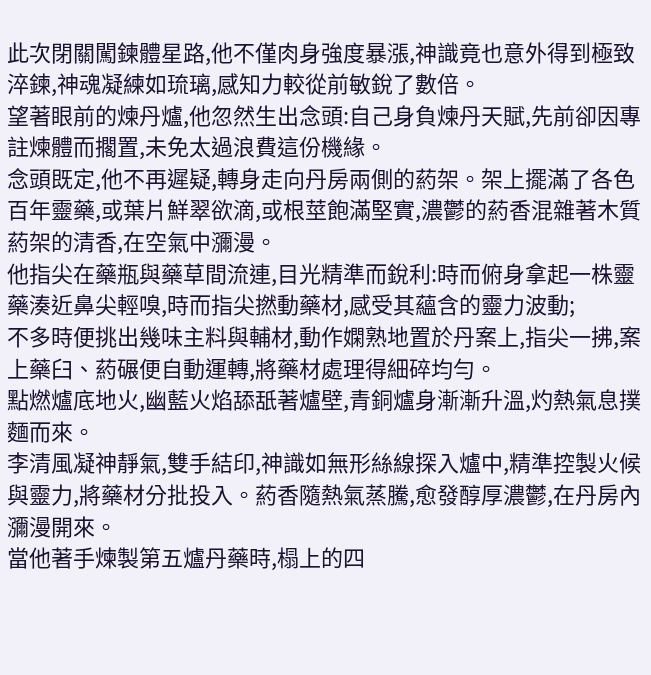此次閉關闖鍊體星路,他不僅肉身強度暴漲,神識竟也意外得到極致淬鍊,神魂凝練如琉璃,感知力較從前敏銳了數倍。
望著眼前的煉丹爐,他忽然生出念頭:自己身負煉丹天賦,先前卻因專註煉體而擱置,未免太過浪費這份機緣。
念頭既定,他不再遲疑,轉身走向丹房兩側的葯架。架上擺滿了各色百年靈藥,或葉片鮮翠欲滴,或根莖飽滿堅實,濃鬱的葯香混雜著木質葯架的清香,在空氣中瀰漫。
他指尖在藥瓶與藥草間流連,目光精準而銳利:時而俯身拿起一株靈藥湊近鼻尖輕嗅,時而指尖撚動藥材,感受其蘊含的靈力波動;
不多時便挑出幾味主料與輔材,動作嫻熟地置於丹案上,指尖一拂,案上藥臼、葯碾便自動運轉,將藥材處理得細碎均勻。
點燃爐底地火,幽藍火焰舔舐著爐壁,青銅爐身漸漸升溫,灼熱氣息撲麵而來。
李清風凝神靜氣,雙手結印,神識如無形絲線探入爐中,精準控製火候與靈力,將藥材分批投入。葯香隨熱氣蒸騰,愈發醇厚濃鬱,在丹房內瀰漫開來。
當他著手煉製第五爐丹藥時,榻上的四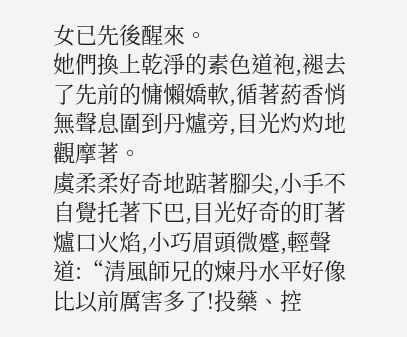女已先後醒來。
她們換上乾淨的素色道袍,褪去了先前的慵懶嬌軟,循著葯香悄無聲息圍到丹爐旁,目光灼灼地觀摩著。
虞柔柔好奇地踮著腳尖,小手不自覺托著下巴,目光好奇的盯著爐口火焰,小巧眉頭微蹙,輕聲道:“清風師兄的煉丹水平好像比以前厲害多了!投藥、控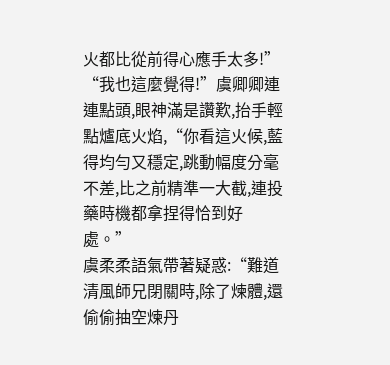火都比從前得心應手太多!”
“我也這麼覺得!”虞卿卿連連點頭,眼神滿是讚歎,抬手輕點爐底火焰,“你看這火候,藍得均勻又穩定,跳動幅度分毫不差,比之前精準一大截,連投藥時機都拿捏得恰到好處。”
虞柔柔語氣帶著疑惑:“難道清風師兄閉關時,除了煉體,還偷偷抽空煉丹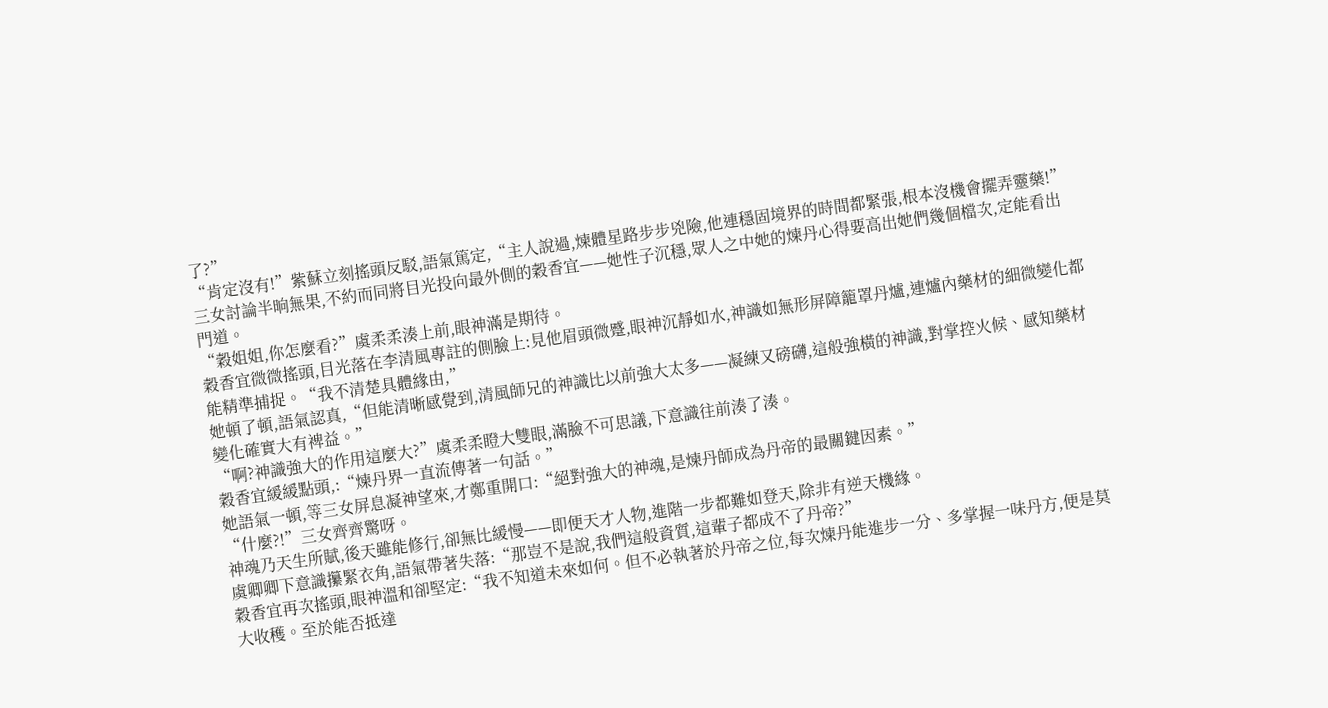了?”
“肯定沒有!”紫蘇立刻搖頭反駁,語氣篤定,“主人說過,煉體星路步步兇險,他連穩固境界的時間都緊張,根本沒機會擺弄靈藥!”
三女討論半晌無果,不約而同將目光投向最外側的穀香宜——她性子沉穩,眾人之中她的煉丹心得要高出她們幾個檔次,定能看出門道。
“穀姐姐,你怎麼看?”虞柔柔湊上前,眼神滿是期待。
穀香宜微微搖頭,目光落在李清風專註的側臉上:見他眉頭微蹙,眼神沉靜如水,神識如無形屏障籠罩丹爐,連爐內藥材的細微變化都能精準捕捉。“我不清楚具體緣由,”
她頓了頓,語氣認真,“但能清晰感覺到,清風師兄的神識比以前強大太多——凝練又磅礴,這般強橫的神識,對掌控火候、感知藥材變化確實大有裨益。”
“啊?神識強大的作用這麼大?”虞柔柔瞪大雙眼,滿臉不可思議,下意識往前湊了湊。
穀香宜緩緩點頭,:“煉丹界一直流傳著一句話。”
她語氣一頓,等三女屏息凝神望來,才鄭重開口:“絕對強大的神魂,是煉丹師成為丹帝的最關鍵因素。”
“什麼?!”三女齊齊驚呀。
神魂乃天生所賦,後天雖能修行,卻無比緩慢——即便天才人物,進階一步都難如登天,除非有逆天機緣。
虞卿卿下意識攥緊衣角,語氣帶著失落:“那豈不是說,我們這般資質,這輩子都成不了丹帝?”
穀香宜再次搖頭,眼神溫和卻堅定:“我不知道未來如何。但不必執著於丹帝之位,每次煉丹能進步一分、多掌握一味丹方,便是莫大收穫。至於能否抵達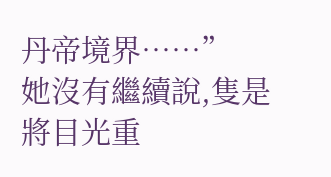丹帝境界……”
她沒有繼續說,隻是將目光重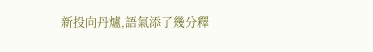新投向丹爐,語氣添了幾分釋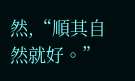然,“順其自然就好。”